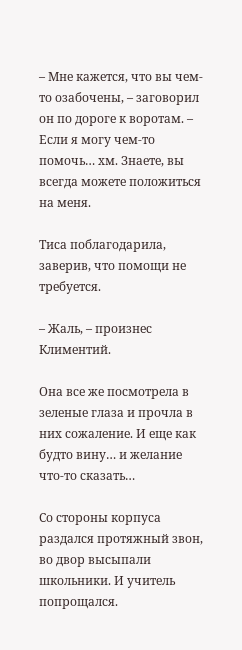– Мне кажется, что вы чем-то озабочены, – заговорил он по дороге к воротам. – Если я могу чем-то помочь… хм. Знаете, вы всегда можете положиться на меня.

Тиса поблагодарила, заверив, что помощи не требуется.

– Жаль, – произнес Климентий.

Она все же посмотрела в зеленые глаза и прочла в них сожаление. И еще как будто вину… и желание что-то сказать…

Со стороны корпуса раздался протяжный звон, во двор высыпали школьники. И учитель попрощался.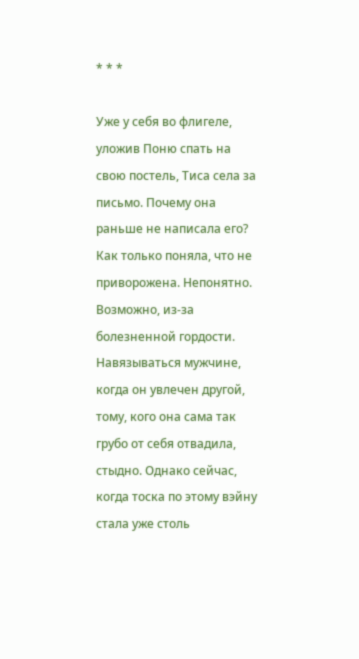* * *

Уже у себя во флигеле, уложив Поню спать на свою постель, Тиса села за письмо. Почему она раньше не написала его? Как только поняла, что не приворожена. Непонятно. Возможно, из-за болезненной гордости. Навязываться мужчине, когда он увлечен другой, тому, кого она сама так грубо от себя отвадила, стыдно. Однако сейчас, когда тоска по этому вэйну стала уже столь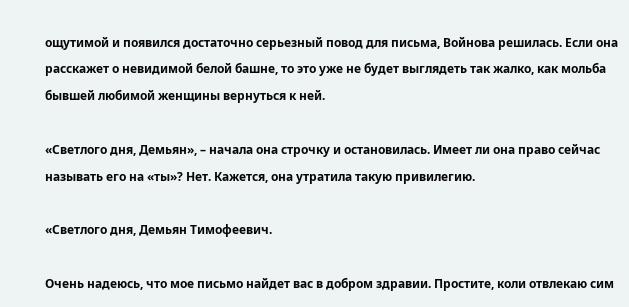ощутимой и появился достаточно серьезный повод для письма, Войнова решилась. Если она расскажет о невидимой белой башне, то это уже не будет выглядеть так жалко, как мольба бывшей любимой женщины вернуться к ней.

«Светлого дня, Демьян», – начала она строчку и остановилась. Имеет ли она право сейчас называть его на «ты»? Нет. Кажется, она утратила такую привилегию.

«Светлого дня, Демьян Тимофеевич.

Очень надеюсь, что мое письмо найдет вас в добром здравии. Простите, коли отвлекаю сим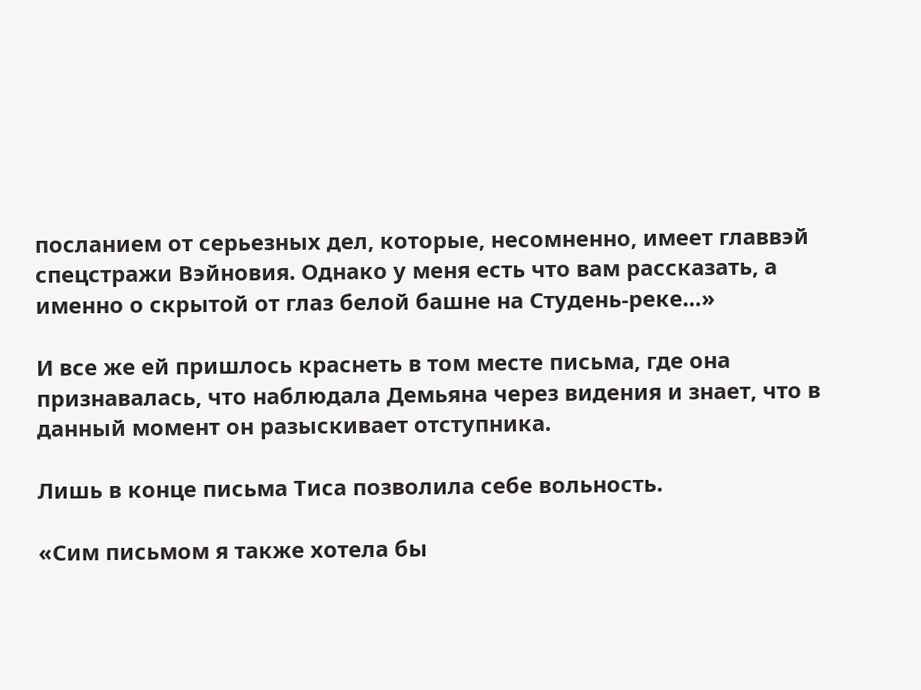посланием от серьезных дел, которые, несомненно, имеет главвэй спецстражи Вэйновия. Однако у меня есть что вам рассказать, а именно о скрытой от глаз белой башне на Студень-реке…»

И все же ей пришлось краснеть в том месте письма, где она признавалась, что наблюдала Демьяна через видения и знает, что в данный момент он разыскивает отступника.

Лишь в конце письма Тиса позволила себе вольность.

«Сим письмом я также хотела бы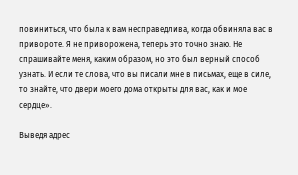повиниться, что была к вам несправедлива, когда обвиняла вас в привороте. Я не приворожена, теперь это точно знаю. Не спрашивайте меня, каким образом, но это был верный способ узнать. И если те слова, что вы писали мне в письмах, еще в силе, то знайте, что двери моего дома открыты для вас, как и мое сердце».

Выведя адрес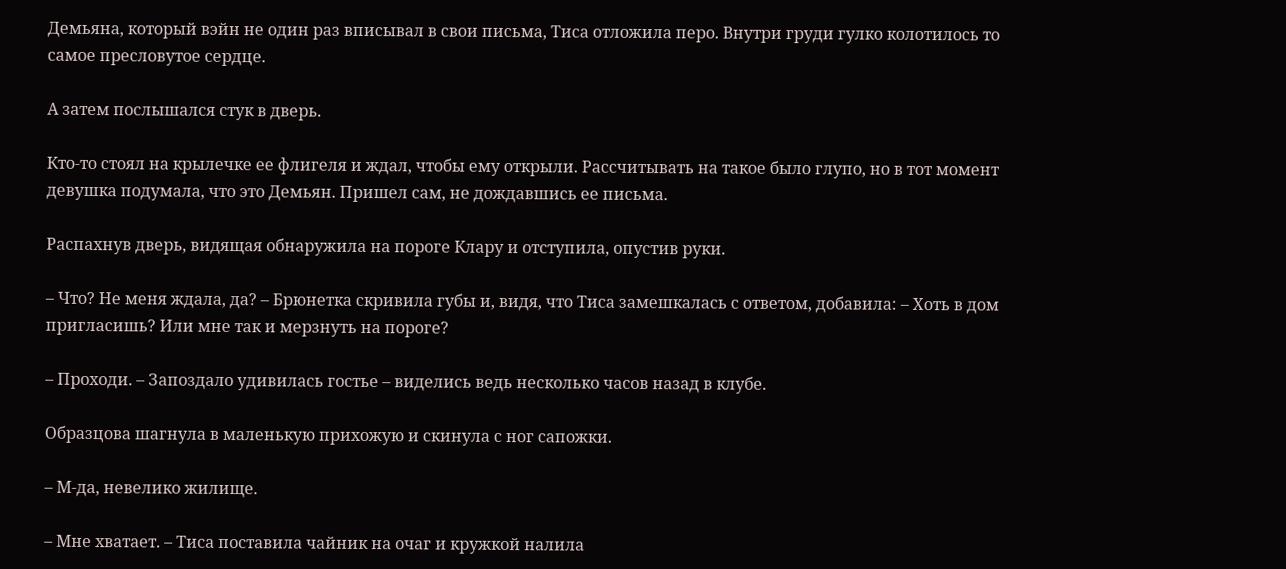Демьяна, который вэйн не один раз вписывал в свои письма, Тиса отложила перо. Внутри груди гулко колотилось то самое пресловутое сердце.

А затем послышался стук в дверь.

Кто-то стоял на крылечке ее флигеля и ждал, чтобы ему открыли. Рассчитывать на такое было глупо, но в тот момент девушка подумала, что это Демьян. Пришел сам, не дождавшись ее письма.

Распахнув дверь, видящая обнаружила на пороге Клару и отступила, опустив руки.

– Что? Не меня ждала, да? – Брюнетка скривила губы и, видя, что Тиса замешкалась с ответом, добавила: – Хоть в дом пригласишь? Или мне так и мерзнуть на пороге?

– Проходи. – Запоздало удивилась гостье – виделись ведь несколько часов назад в клубе.

Образцова шагнула в маленькую прихожую и скинула с ног сапожки.

– М-да, невелико жилище.

– Мне хватает. – Тиса поставила чайник на очаг и кружкой налила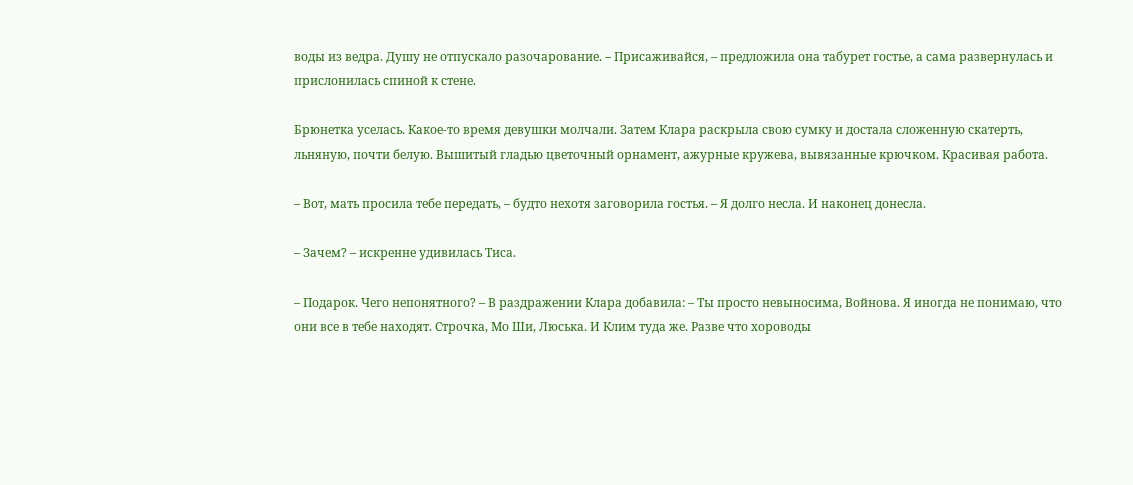воды из ведра. Душу не отпускало разочарование. – Присаживайся, – предложила она табурет гостье, а сама развернулась и прислонилась спиной к стене.

Брюнетка уселась. Какое-то время девушки молчали. Затем Клара раскрыла свою сумку и достала сложенную скатерть, льняную, почти белую. Вышитый гладью цветочный орнамент, ажурные кружева, вывязанные крючком. Красивая работа.

– Вот, мать просила тебе передать, – будто нехотя заговорила гостья. – Я долго несла. И наконец донесла.

– Зачем? – искренне удивилась Тиса.

– Подарок. Чего непонятного? – В раздражении Клара добавила: – Ты просто невыносима, Войнова. Я иногда не понимаю, что они все в тебе находят. Строчка, Мо Ши, Люська. И Клим туда же. Разве что хороводы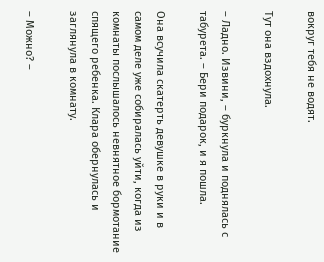вокруг тебя не водят.

Тут она вздохнула.

– Ладно. Извини, – буркнула и поднялась с табурета. – Бери подарок, и я пошла.

Она всучила скатерть девушке в руки и в самом деле уже собиралась уйти, когда из комнаты послышалось невнятное бормотание спящего ребенка. Клара обернулась и заглянула в комнату.

– Можно? –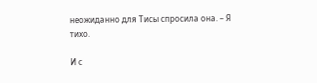неожиданно для Тисы спросила она. – Я тихо.

И с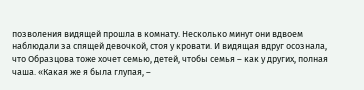позволения видящей прошла в комнату. Несколько минут они вдвоем наблюдали за спящей девочкой, стоя у кровати. И видящая вдруг осознала, что Образцова тоже хочет семью, детей, чтобы семья – как у других, полная чаша. «Какая же я была глупая, –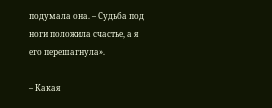подумала она. – Судьба под ноги положила счастье, а я его перешагнула».

– Какая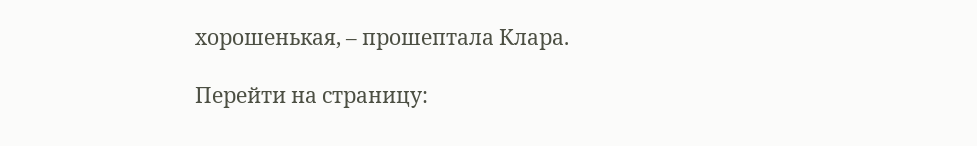хорошенькая, – прошептала Клара.

Перейти на страницу: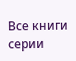Все книги серии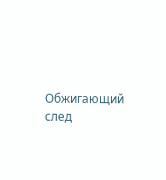Обжигающий след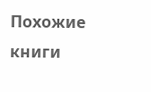Похожие книги